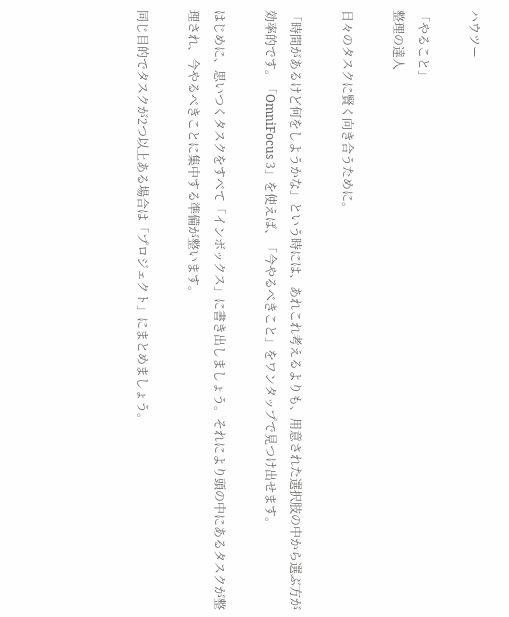ハウツー

「やること」
整理の達人

日々のタスクに賢く向き合うために。

「時間があるけど何をしようかな」という時には、あれこれ考えるよりも、用意された選択肢の中から選ぶ方が効率的です。「OmniFocus 3」を使えば、「今やるべきこと」をワンタップで見つけ出せます。

はじめに、思いつくタスクをすべて「インボックス」に書き出しましょう。それにより頭の中にあるタスクが整理され、今やるべきことに集中する準備が整います。

同じ目的でタスクが2つ以上ある場合は「プロジェクト」にまとめましょう。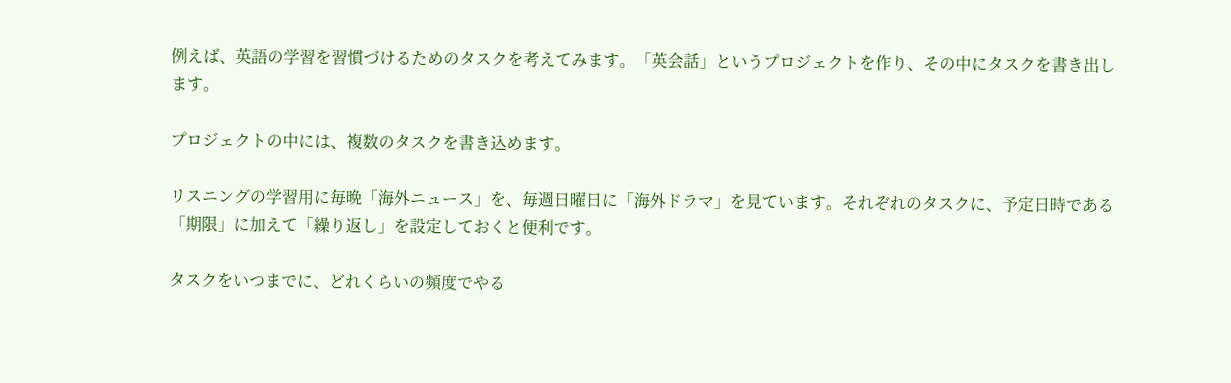例えば、英語の学習を習慣づけるためのタスクを考えてみます。「英会話」というプロジェクトを作り、その中にタスクを書き出します。

プロジェクトの中には、複数のタスクを書き込めます。

リスニングの学習用に毎晩「海外ニュース」を、毎週日曜日に「海外ドラマ」を見ています。それぞれのタスクに、予定日時である「期限」に加えて「繰り返し」を設定しておくと便利です。

タスクをいつまでに、どれくらいの頻度でやる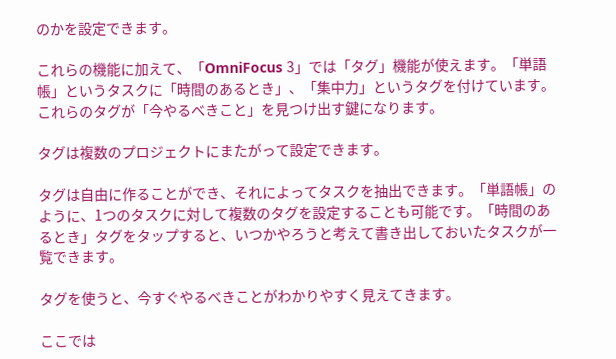のかを設定できます。

これらの機能に加えて、「OmniFocus 3」では「タグ」機能が使えます。「単語帳」というタスクに「時間のあるとき」、「集中力」というタグを付けています。これらのタグが「今やるべきこと」を見つけ出す鍵になります。

タグは複数のプロジェクトにまたがって設定できます。

タグは自由に作ることができ、それによってタスクを抽出できます。「単語帳」のように、1つのタスクに対して複数のタグを設定することも可能です。「時間のあるとき」タグをタップすると、いつかやろうと考えて書き出しておいたタスクが一覧できます。

タグを使うと、今すぐやるべきことがわかりやすく見えてきます。

ここでは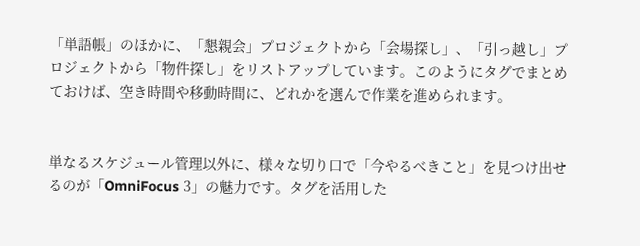「単語帳」のほかに、「懇親会」プロジェクトから「会場探し」、「引っ越し」プロジェクトから「物件探し」をリストアップしています。このようにタグでまとめておけば、空き時間や移動時間に、どれかを選んで作業を進められます。


単なるスケジュール管理以外に、様々な切り口で「今やるべきこと」を見つけ出せるのが「OmniFocus 3」の魅力です。タグを活用した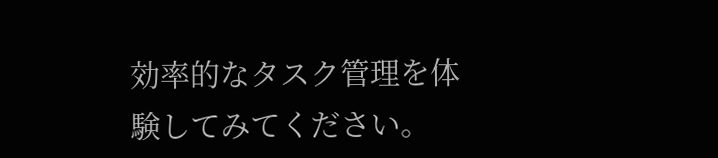効率的なタスク管理を体験してみてください。